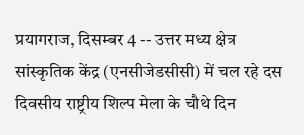प्रयागराज, दिसम्बर 4 -- उत्तर मध्य क्षेत्र सांस्कृतिक केंद्र (एनसीजेडसीसी) में चल रहे दस दिवसीय राष्ट्रीय शिल्प मेला के चौथे दिन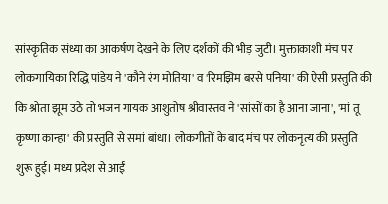सांस्कृतिक संध्या का आकर्षण देखने के लिए दर्शकों की भीड़ जुटी। मुक्ताकाशी मंच पर लोकगायिका रिद्धि पांडेय ने 'कौने रंग मोतिया' व 'रिमझिम बरसे पनिया' की ऐसी प्रस्तुति की कि श्रोता झूम उठे तो भजन गायक आशुतोष श्रीवास्तव ने 'सांसों का है आना जाना', 'मां तू कृष्णा कान्हा' की प्रस्तुति से समां बांधा। लोकगीतों के बाद मंच पर लोकनृत्य की प्रस्तुति शुरू हुई। मध्य प्रदेश से आईं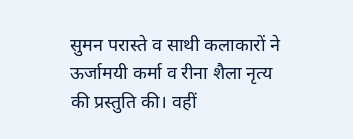सुमन परास्ते व साथी कलाकारों ने ऊर्जामयी कर्मा व रीना शैला नृत्य की प्रस्तुति की। वहीं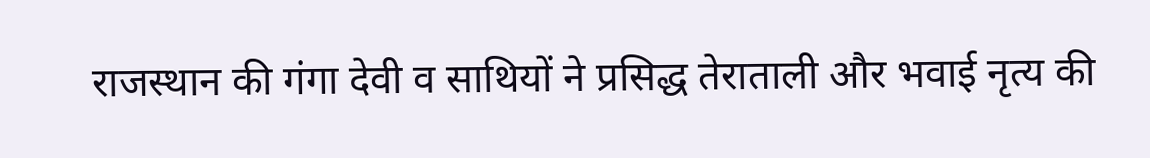राजस्थान की गंगा देवी व साथियों ने प्रसिद्ध तेराताली और भवाई नृत्य की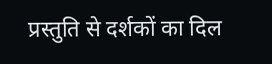प्रस्तुति से दर्शकों का दिल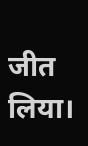जीत लिया।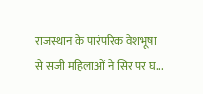राजस्थान के पारंपरिक वेशभूषा से सजी महिलाओं ने सिर पर घ...